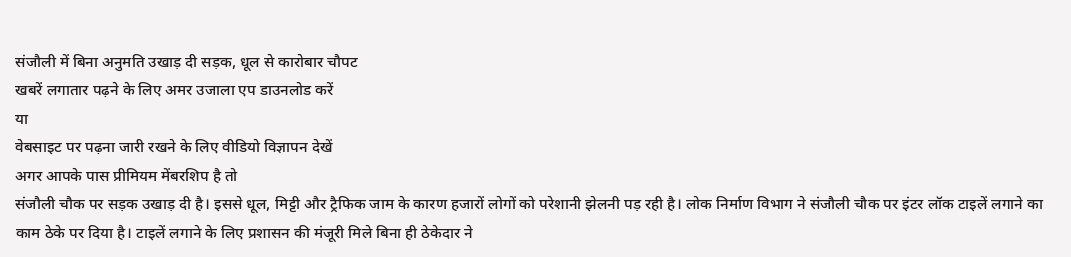संजौली में बिना अनुमति उखाड़ दी सड़क, धूल से कारोबार चौपट
खबरें लगातार पढ़ने के लिए अमर उजाला एप डाउनलोड करें
या
वेबसाइट पर पढ़ना जारी रखने के लिए वीडियो विज्ञापन देखें
अगर आपके पास प्रीमियम मेंबरशिप है तो
संजौली चौक पर सड़क उखाड़ दी है। इससे धूल, मिट्टी और ट्रैफिक जाम के कारण हजारों लोगों को परेशानी झेलनी पड़ रही है। लोक निर्माण विभाग ने संजौली चौक पर इंटर लॉक टाइलें लगाने का काम ठेके पर दिया है। टाइलें लगाने के लिए प्रशासन की मंजूरी मिले बिना ही ठेकेदार ने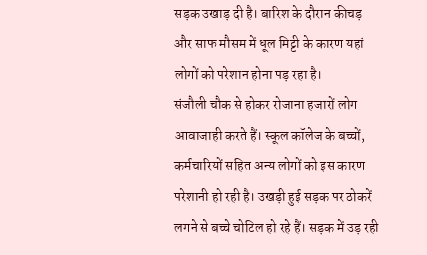सड़क उखाड़ दी है। बारिश के दौरान कीचड़ और साफ मौसम में धूल मिट्टी के कारण यहां लोगों को परेशान होना पड़ रहा है।
संजौली चौक से होकर रोजाना हजारों लोग आवाजाही करते हैं। स्कूल कॉलेज के बच्चों, कर्मचारियों सहित अन्य लोगों को इस कारण परेशानी हो रही है। उखड़ी हुई सड़क पर ठोकरें लगने से बच्चे चोटिल हो रहे हैं। सड़क में उड़ रही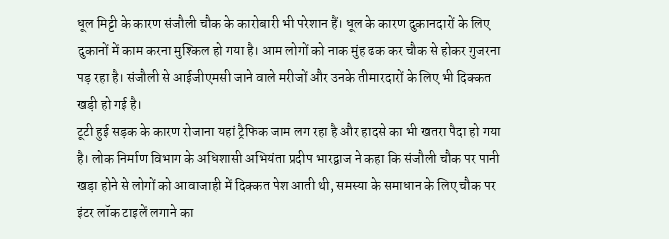धूल मिट्टी के कारण संजौली चौक के कारोबारी भी परेशान हैं। धूल के कारण दुकानदारों के लिए दुकानों में काम करना मुश्किल हो गया है। आम लोगों को नाक मुंह ढक कर चौक से होकर गुजरना पड़ रहा है। संजौली से आईजीएमसी जाने वाले मरीजों और उनके तीमारदारों के लिए भी दिक्कत खड़ी हो गई है।
टूटी हुई सड़क के कारण रोजाना यहां ट्रैफिक जाम लग रहा है और हादसे का भी खतरा पैदा हो गया है। लोक निर्माण विभाग के अधिशासी अभियंता प्रदीप भारद्वाज ने कहा कि संजौली चौक पर पानी खड़ा होने से लोगों को आवाजाही में दिक्कत पेश आती थी, समस्या के समाधान के लिए चौक पर इंटर लॉक टाइलें लगाने का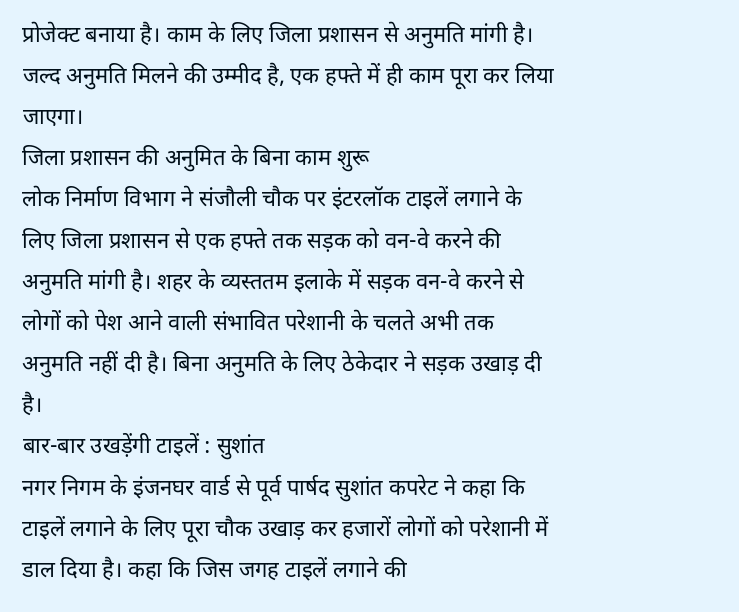प्रोजेक्ट बनाया है। काम के लिए जिला प्रशासन से अनुमति मांगी है। जल्द अनुमति मिलने की उम्मीद है, एक हफ्ते में ही काम पूरा कर लिया जाएगा।
जिला प्रशासन की अनुमित के बिना काम शुरू
लोक निर्माण विभाग ने संजौली चौक पर इंटरलॉक टाइलें लगाने के लिए जिला प्रशासन से एक हफ्ते तक सड़क को वन-वे करने की अनुमति मांगी है। शहर के व्यस्ततम इलाके में सड़क वन-वे करने से लोगों को पेश आने वाली संभावित परेशानी के चलते अभी तक अनुमति नहीं दी है। बिना अनुमति के लिए ठेकेदार ने सड़क उखाड़ दी है।
बार-बार उखड़ेंगी टाइलें : सुशांत
नगर निगम के इंजनघर वार्ड से पूर्व पार्षद सुशांत कपरेट ने कहा कि टाइलें लगाने के लिए पूरा चौक उखाड़ कर हजारों लोगों को परेशानी में डाल दिया है। कहा कि जिस जगह टाइलें लगाने की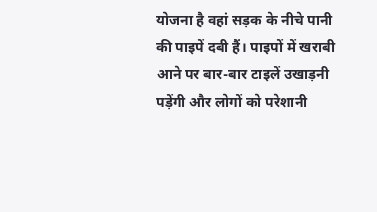योजना है वहां सड़क के नीचे पानी की पाइपें दबी हैं। पाइपों में खराबी आने पर बार-बार टाइलें उखाड़नी पड़ेंगी और लोगों को परेशानी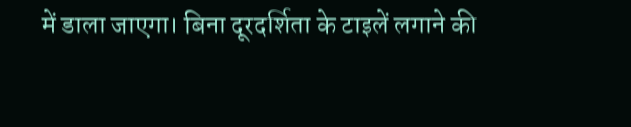में डाला जाएगा। बिना दूरदर्शिता के टाइलें लगाने की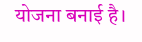योजना बनाई है।